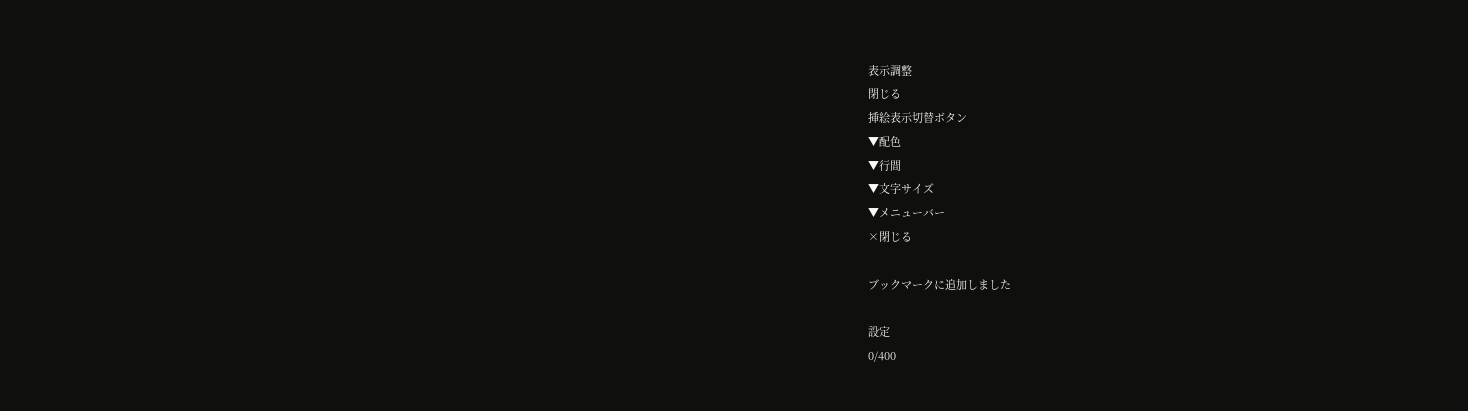表示調整
閉じる
挿絵表示切替ボタン
▼配色
▼行間
▼文字サイズ
▼メニューバー
×閉じる

ブックマークに追加しました

設定
0/400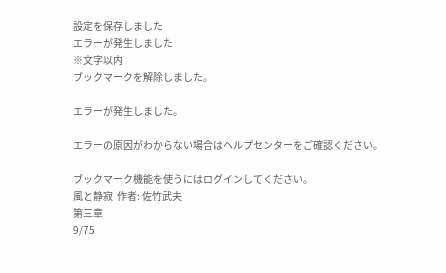設定を保存しました
エラーが発生しました
※文字以内
ブックマークを解除しました。

エラーが発生しました。

エラーの原因がわからない場合はヘルプセンターをご確認ください。

ブックマーク機能を使うにはログインしてください。
風と静寂  作者: 佐竹武夫
第三章
9/75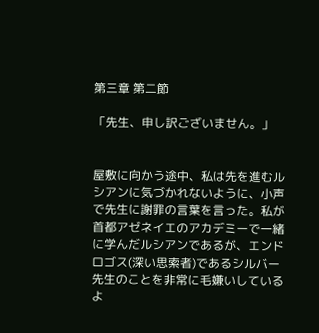第三章 第二節

「先生、申し訳ございません。」


屋敷に向かう途中、私は先を進むルシアンに気づかれないように、小声で先生に謝罪の言葉を言った。私が首都アゼネイエのアカデミーで一緒に学んだルシアンであるが、エンドロゴス(深い思索者)であるシルバー先生のことを非常に毛嫌いしているよ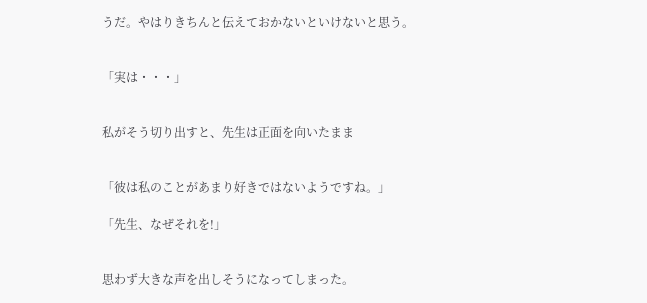うだ。やはりきちんと伝えておかないといけないと思う。


「実は・・・」


私がそう切り出すと、先生は正面を向いたまま


「彼は私のことがあまり好きではないようですね。」

「先生、なぜそれを!」


思わず大きな声を出しそうになってしまった。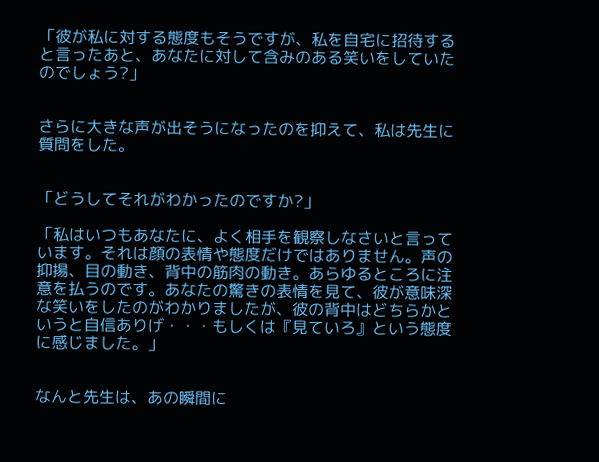「彼が私に対する態度もそうですが、私を自宅に招待すると言ったあと、あなたに対して含みのある笑いをしていたのでしょう?」


さらに大きな声が出そうになったのを抑えて、私は先生に質問をした。


「どうしてそれがわかったのですか?」

「私はいつもあなたに、よく相手を観察しなさいと言っています。それは顔の表情や態度だけではありません。声の抑揚、目の動き、背中の筋肉の動き。あらゆるところに注意を払うのです。あなたの驚きの表情を見て、彼が意味深な笑いをしたのがわかりましたが、彼の背中はどちらかというと自信ありげ・・・もしくは『見ていろ』という態度に感じました。」


なんと先生は、あの瞬間に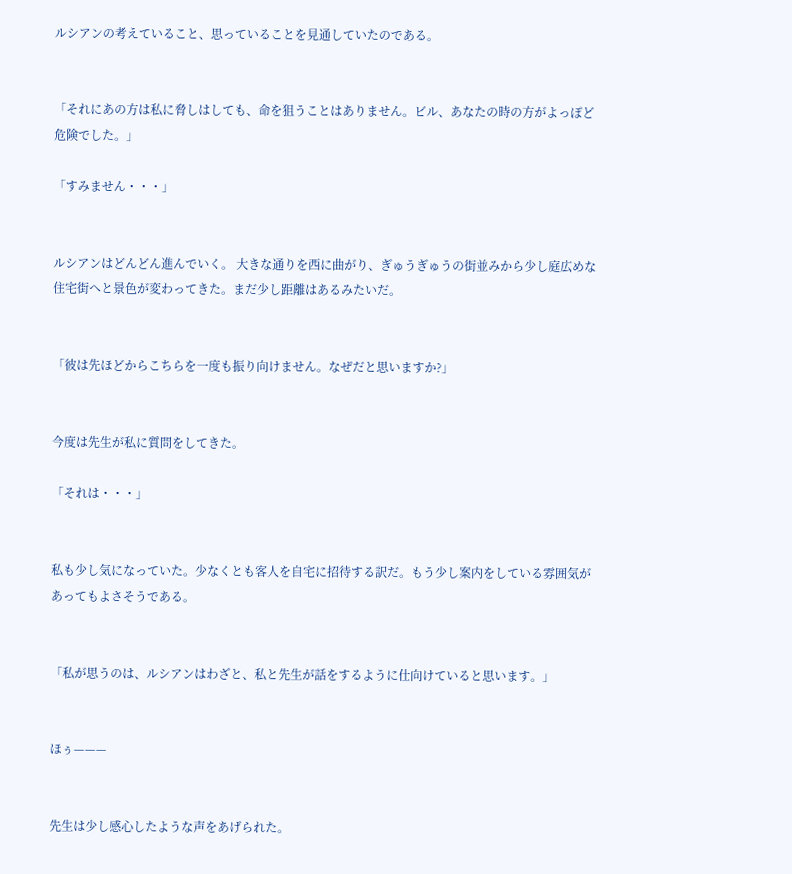ルシアンの考えていること、思っていることを見通していたのである。


「それにあの方は私に脅しはしても、命を狙うことはありません。ビル、あなたの時の方がよっぽど危険でした。」

「すみません・・・」


ルシアンはどんどん進んでいく。 大きな通りを西に曲がり、ぎゅうぎゅうの街並みから少し庭広めな住宅街へと景色が変わってきた。まだ少し距離はあるみたいだ。


「彼は先ほどからこちらを一度も振り向けません。なぜだと思いますか?」


今度は先生が私に質問をしてきた。

「それは・・・」


私も少し気になっていた。少なくとも客人を自宅に招待する訳だ。もう少し案内をしている雰囲気があってもよさそうである。


「私が思うのは、ルシアンはわざと、私と先生が話をするように仕向けていると思います。」


ほぅ———


先生は少し感心したような声をあげられた。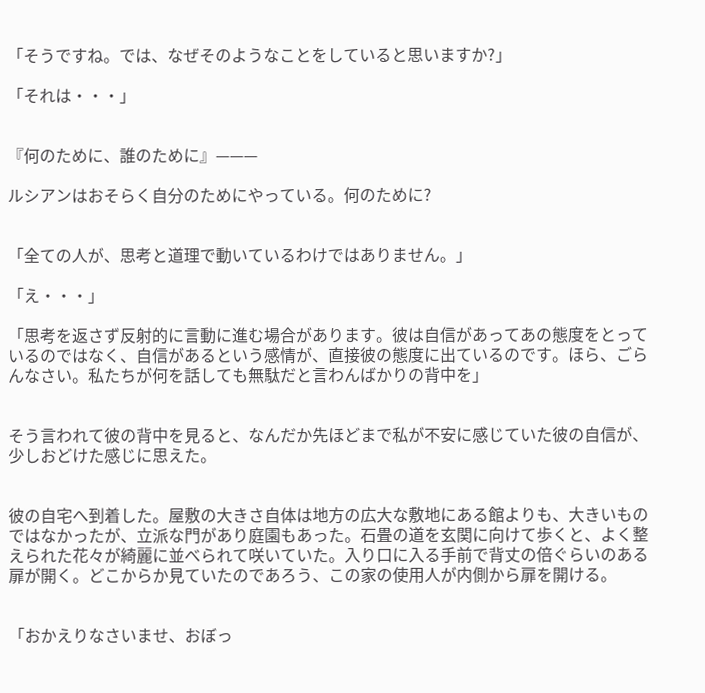「そうですね。では、なぜそのようなことをしていると思いますか?」

「それは・・・」


『何のために、誰のために』———

ルシアンはおそらく自分のためにやっている。何のために?


「全ての人が、思考と道理で動いているわけではありません。」

「え・・・」

「思考を返さず反射的に言動に進む場合があります。彼は自信があってあの態度をとっているのではなく、自信があるという感情が、直接彼の態度に出ているのです。ほら、ごらんなさい。私たちが何を話しても無駄だと言わんばかりの背中を」


そう言われて彼の背中を見ると、なんだか先ほどまで私が不安に感じていた彼の自信が、少しおどけた感じに思えた。


彼の自宅へ到着した。屋敷の大きさ自体は地方の広大な敷地にある館よりも、大きいものではなかったが、立派な門があり庭園もあった。石畳の道を玄関に向けて歩くと、よく整えられた花々が綺麗に並べられて咲いていた。入り口に入る手前で背丈の倍ぐらいのある扉が開く。どこからか見ていたのであろう、この家の使用人が内側から扉を開ける。


「おかえりなさいませ、おぼっ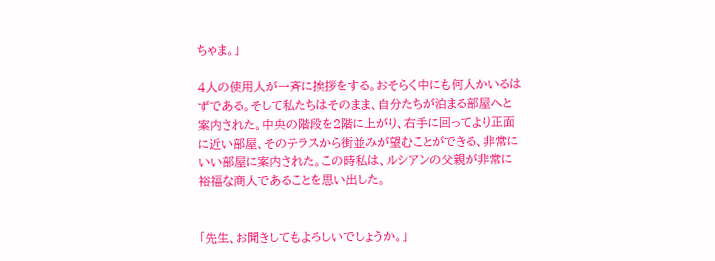ちゃま。」

4人の使用人が一斉に挨拶をする。おそらく中にも何人かいるはずである。そして私たちはそのまま、自分たちが泊まる部屋へと案内された。中央の階段を2階に上がり、右手に回ってより正面に近い部屋、そのテラスから街並みが望むことができる、非常にいい部屋に案内された。この時私は、ルシアンの父親が非常に裕福な商人であることを思い出した。


「先生、お聞きしてもよろしいでしょうか。」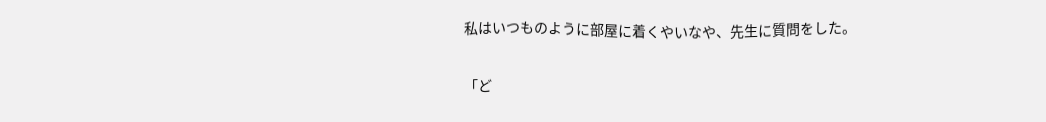私はいつものように部屋に着くやいなや、先生に質問をした。


「ど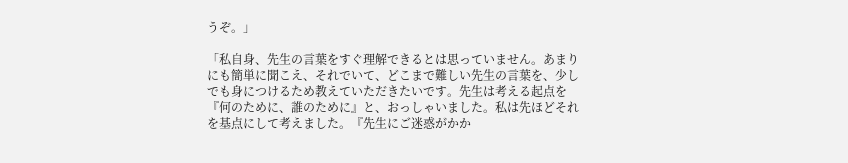うぞ。」

「私自身、先生の言葉をすぐ理解できるとは思っていません。あまりにも簡単に聞こえ、それでいて、どこまで難しい先生の言葉を、少しでも身につけるため教えていただきたいです。先生は考える起点を『何のために、誰のために』と、おっしゃいました。私は先ほどそれを基点にして考えました。『先生にご迷惑がかか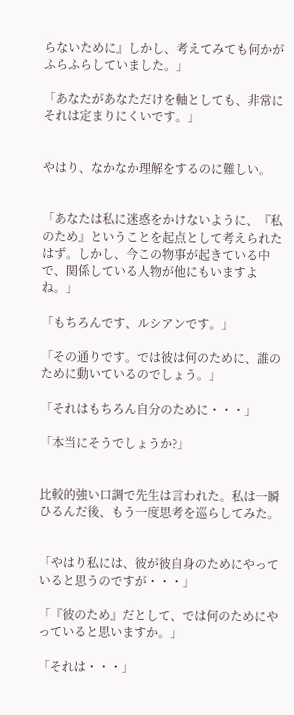らないために』しかし、考えてみても何かがふらふらしていました。」

「あなたがあなただけを軸としても、非常にそれは定まりにくいです。」


やはり、なかなか理解をするのに難しい。


「あなたは私に迷惑をかけないように、『私のため』ということを起点として考えられたはず。しかし、今この物事が起きている中で、関係している人物が他にもいますよね。」

「もちろんです、ルシアンです。」

「その通りです。では彼は何のために、誰のために動いているのでしょう。」

「それはもちろん自分のために・・・」

「本当にそうでしょうか?」


比較的強い口調で先生は言われた。私は一瞬ひるんだ後、もう一度思考を巡らしてみた。


「やはり私には、彼が彼自身のためにやっていると思うのですが・・・」

「『彼のため』だとして、では何のためにやっていると思いますか。」

「それは・・・」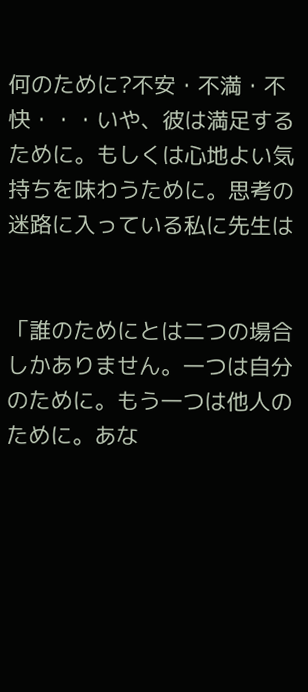何のために?不安・不満・不快・・・いや、彼は満足するために。もしくは心地よい気持ちを味わうために。思考の迷路に入っている私に先生は


「誰のためにとは二つの場合しかありません。一つは自分のために。もう一つは他人のために。あな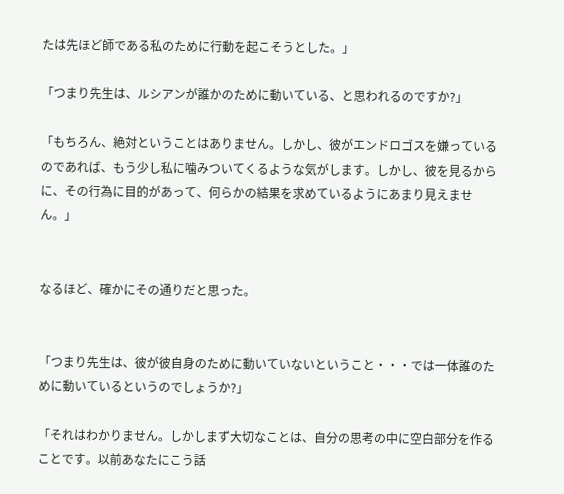たは先ほど師である私のために行動を起こそうとした。」

「つまり先生は、ルシアンが誰かのために動いている、と思われるのですか?」

「もちろん、絶対ということはありません。しかし、彼がエンドロゴスを嫌っているのであれば、もう少し私に噛みついてくるような気がします。しかし、彼を見るからに、その行為に目的があって、何らかの結果を求めているようにあまり見えません。」


なるほど、確かにその通りだと思った。


「つまり先生は、彼が彼自身のために動いていないということ・・・では一体誰のために動いているというのでしょうか?」

「それはわかりません。しかしまず大切なことは、自分の思考の中に空白部分を作ることです。以前あなたにこう話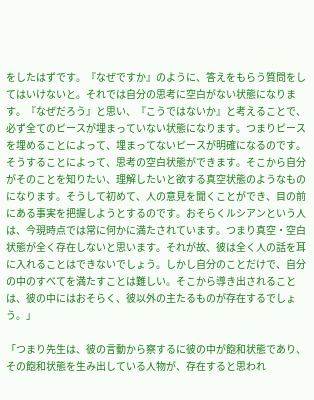をしたはずです。『なぜですか』のように、答えをもらう質問をしてはいけないと。それでは自分の思考に空白がない状態になります。『なぜだろう』と思い、『こうではないか』と考えることで、必ず全てのピースが埋まっていない状態になります。つまりピースを埋めることによって、埋まってないピースが明確になるのです。そうすることによって、思考の空白状態ができます。そこから自分がそのことを知りたい、理解したいと欲する真空状態のようなものになります。そうして初めて、人の意見を聞くことができ、目の前にある事実を把握しようとするのです。おそらくルシアンという人は、今現時点では常に何かに満たされています。つまり真空・空白状態が全く存在しないと思います。それが故、彼は全く人の話を耳に入れることはできないでしょう。しかし自分のことだけで、自分の中のすべてを満たすことは難しい。そこから導き出されることは、彼の中にはおそらく、彼以外の主たるものが存在するでしょう。」

「つまり先生は、彼の言動から察するに彼の中が飽和状態であり、その飽和状態を生み出している人物が、存在すると思われ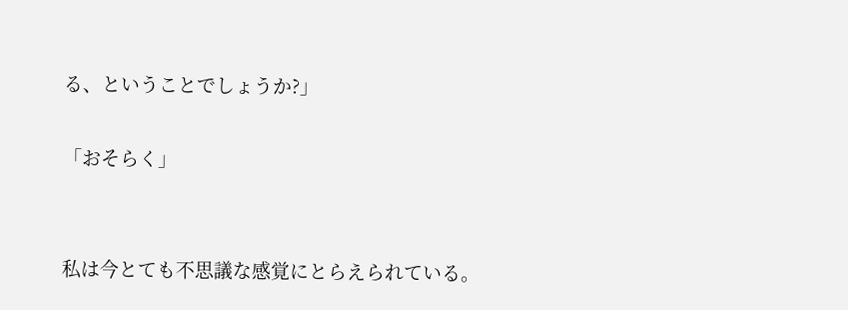る、ということでしょうか?」

「おそらく」


私は今とても不思議な感覚にとらえられている。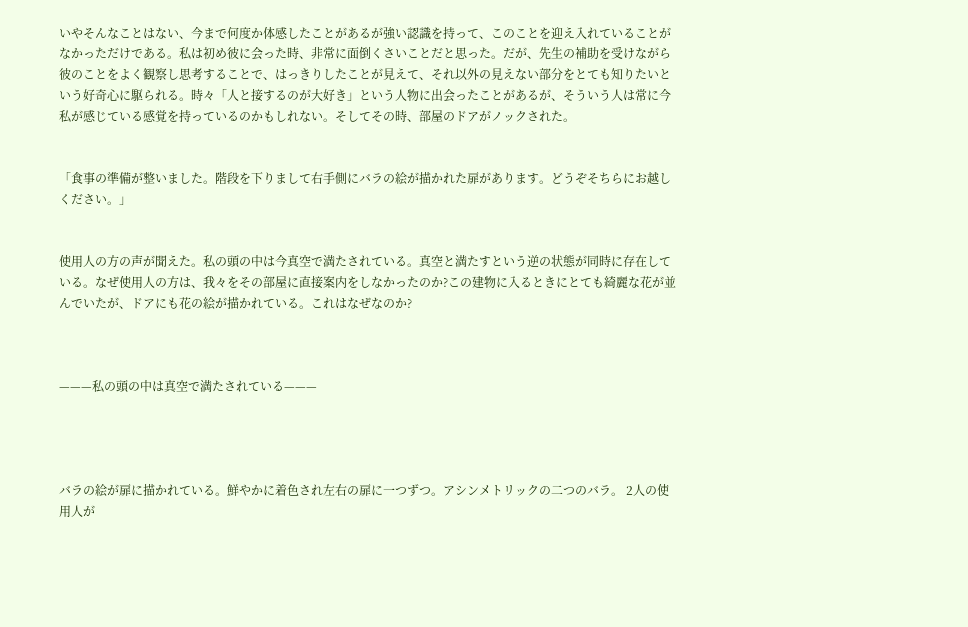いやそんなことはない、今まで何度か体感したことがあるが強い認識を持って、このことを迎え入れていることがなかっただけである。私は初め彼に会った時、非常に面倒くさいことだと思った。だが、先生の補助を受けながら彼のことをよく観察し思考することで、はっきりしたことが見えて、それ以外の見えない部分をとても知りたいという好奇心に駆られる。時々「人と接するのが大好き」という人物に出会ったことがあるが、そういう人は常に今私が感じている感覚を持っているのかもしれない。そしてその時、部屋のドアがノックされた。


「食事の準備が整いました。階段を下りまして右手側にバラの絵が描かれた扉があります。どうぞそちらにお越しください。」


使用人の方の声が聞えた。私の頭の中は今真空で満たされている。真空と満たすという逆の状態が同時に存在している。なぜ使用人の方は、我々をその部屋に直接案内をしなかったのか?この建物に入るときにとても綺麗な花が並んでいたが、ドアにも花の絵が描かれている。これはなぜなのか?



———私の頭の中は真空で満たされている———




バラの絵が扉に描かれている。鮮やかに着色され左右の扉に一つずつ。アシンメトリックの二つのバラ。 2人の使用人が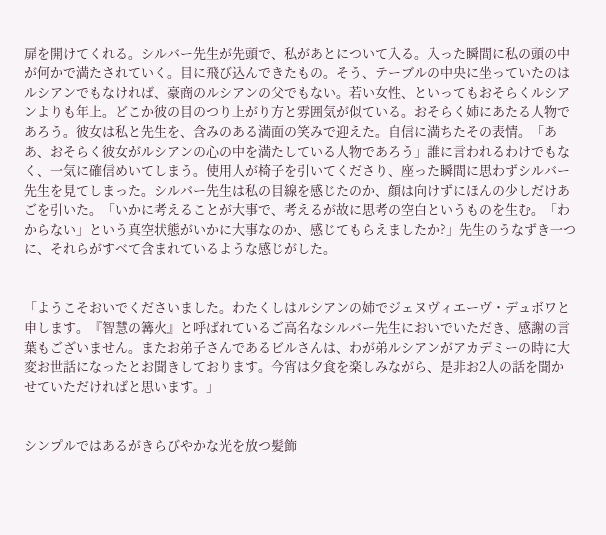扉を開けてくれる。シルバー先生が先頭で、私があとについて入る。入った瞬間に私の頭の中が何かで満たされていく。目に飛び込んできたもの。そう、テーブルの中央に坐っていたのはルシアンでもなければ、豪商のルシアンの父でもない。若い女性、といってもおそらくルシアンよりも年上。どこか彼の目のつり上がり方と雰囲気が似ている。おそらく姉にあたる人物であろう。彼女は私と先生を、含みのある満面の笑みで迎えた。自信に満ちたその表情。「ああ、おそらく彼女がルシアンの心の中を満たしている人物であろう」誰に言われるわけでもなく、一気に確信めいてしまう。使用人が椅子を引いてくださり、座った瞬間に思わずシルバー先生を見てしまった。シルバー先生は私の目線を感じたのか、顔は向けずにほんの少しだけあごを引いた。「いかに考えることが大事で、考えるが故に思考の空白というものを生む。「わからない」という真空状態がいかに大事なのか、感じてもらえましたか?」先生のうなずき一つに、それらがすべて含まれているような感じがした。


「ようこそおいでくださいました。わたくしはルシアンの姉でジェヌヴィエーヴ・デュボワと申します。『智慧の篝火』と呼ばれているご高名なシルバー先生においでいただき、感謝の言葉もございません。またお弟子さんであるビルさんは、わが弟ルシアンがアカデミーの時に大変お世話になったとお聞きしております。今宵は夕食を楽しみながら、是非お2人の話を聞かせていただければと思います。」


シンプルではあるがきらびやかな光を放つ髪飾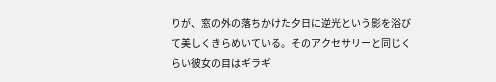りが、窓の外の落ちかけた夕日に逆光という影を浴びて美しくきらめいている。そのアクセサリーと同じくらい彼女の目はギラギ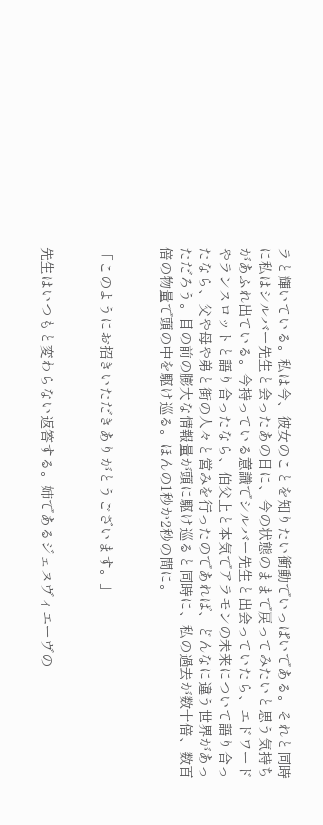ラと輝いている。私は今、彼女のことを知りたい衝動でいっぱいである。それと同時に私はシルバー先生と会ったあの日に、今の状態のままで戻ってみたいと思う気持ちがあふれ出ている。今持っている意識でシルバー先生と出会っていたら、エドワードやランスロットと語り合ったなら、伯父上と本気でアラモンの未来について語り合ったなら、父や母や弟と街の人々と営みを行ったのであれば、どんなに違う世界があっただろう。目の前の膨大な情報量が頭に駆け巡ると同時に、私の過去が数十倍、数百倍の物量で頭の中を駆け巡る。ほんの1秒か2秒の間に。


「このようにお招きいただきありがとうございます。」


先生はいつもと変わらない返答する。姉であるジェヌヴィエーヴの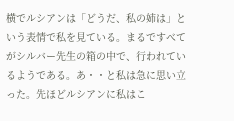横でルシアンは「どうだ、私の姉は」という表情で私を見ている。まるですべてがシルバー先生の箱の中で、行われているようである。あ・・と私は急に思い立った。先ほどルシアンに私はこ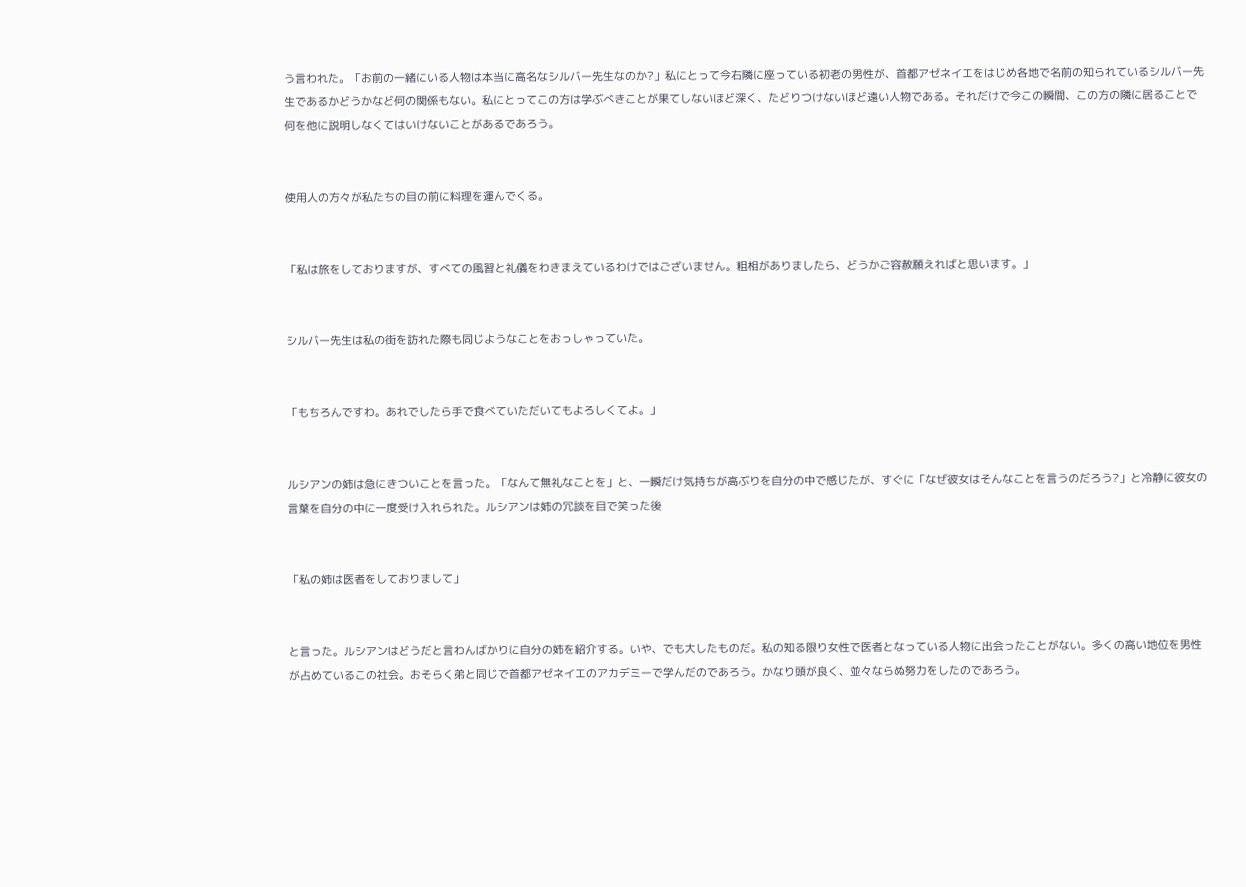う言われた。「お前の一緒にいる人物は本当に高名なシルバー先生なのか?」私にとって今右隣に座っている初老の男性が、首都アゼネイエをはじめ各地で名前の知られているシルバー先生であるかどうかなど何の関係もない。私にとってこの方は学ぶべきことが果てしないほど深く、たどりつけないほど遠い人物である。それだけで今この瞬間、この方の隣に居ることで何を他に説明しなくてはいけないことがあるであろう。


使用人の方々が私たちの目の前に料理を運んでくる。


「私は旅をしておりますが、すべての風習と礼儀をわきまえているわけではございません。粗相がありましたら、どうかご容赦願えればと思います。」


シルバー先生は私の街を訪れた際も同じようなことをおっしゃっていた。


「もちろんですわ。あれでしたら手で食べていただいてもよろしくてよ。」


ルシアンの姉は急にきついことを言った。「なんて無礼なことを」と、一瞬だけ気持ちが高ぶりを自分の中で感じたが、すぐに「なぜ彼女はそんなことを言うのだろう?」と冷静に彼女の言葉を自分の中に一度受け入れられた。ルシアンは姉の冗談を目で笑った後


「私の姉は医者をしておりまして」


と言った。ルシアンはどうだと言わんばかりに自分の姉を紹介する。いや、でも大したものだ。私の知る限り女性で医者となっている人物に出会ったことがない。多くの高い地位を男性が占めているこの社会。おそらく弟と同じで首都アゼネイエのアカデミーで学んだのであろう。かなり頭が良く、並々ならぬ努力をしたのであろう。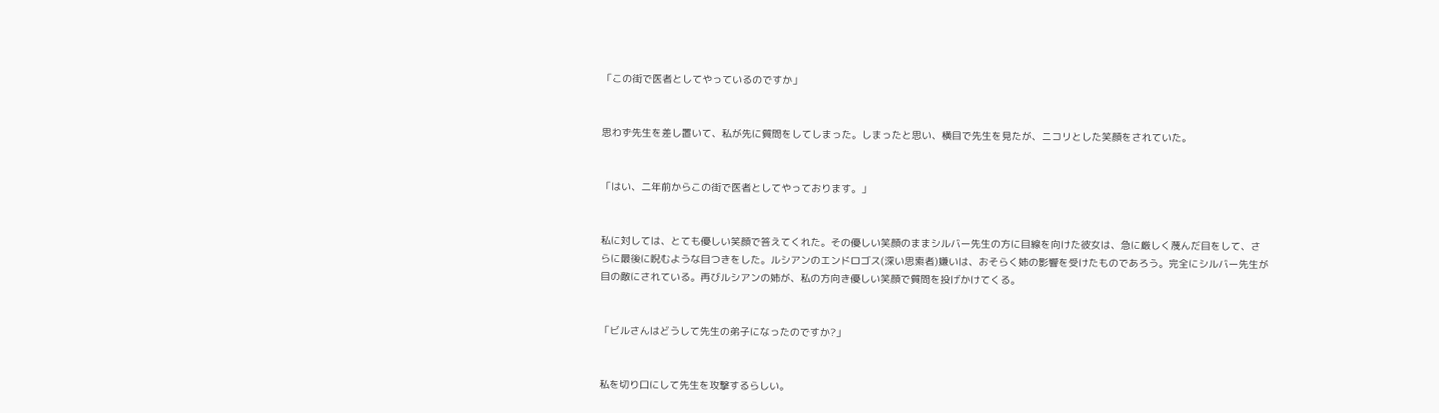「この街で医者としてやっているのですか」


思わず先生を差し置いて、私が先に質問をしてしまった。しまったと思い、横目で先生を見たが、ニコリとした笑顔をされていた。


「はい、二年前からこの街で医者としてやっております。」


私に対しては、とても優しい笑顔で答えてくれた。その優しい笑顔のままシルバー先生の方に目線を向けた彼女は、急に厳しく蔑んだ目をして、さらに最後に睨むような目つきをした。ルシアンのエンドロゴス(深い思索者)嫌いは、おそらく姉の影響を受けたものであろう。完全にシルバー先生が目の敵にされている。再びルシアンの姉が、私の方向き優しい笑顔で質問を投げかけてくる。


「ビルさんはどうして先生の弟子になったのですか?」


私を切り口にして先生を攻撃するらしい。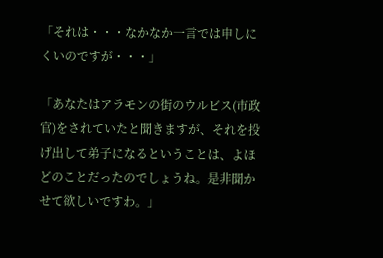「それは・・・なかなか一言では申しにくいのですが・・・」

「あなたはアラモンの街のウルビス(市政官)をされていたと聞きますが、それを投げ出して弟子になるということは、よほどのことだったのでしょうね。是非聞かせて欲しいですわ。」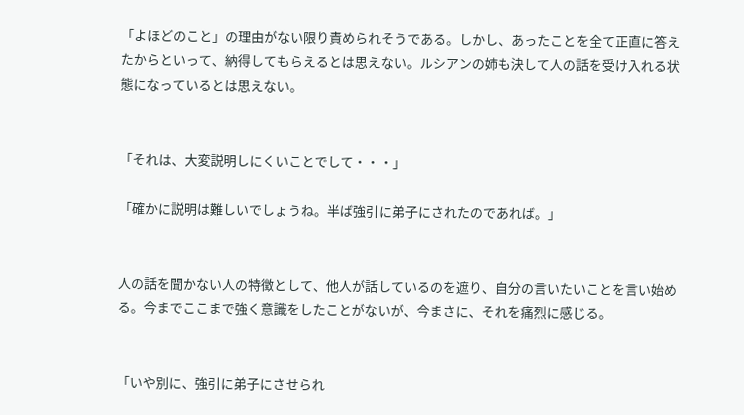「よほどのこと」の理由がない限り責められそうである。しかし、あったことを全て正直に答えたからといって、納得してもらえるとは思えない。ルシアンの姉も決して人の話を受け入れる状態になっているとは思えない。


「それは、大変説明しにくいことでして・・・」

「確かに説明は難しいでしょうね。半ば強引に弟子にされたのであれば。」


人の話を聞かない人の特徴として、他人が話しているのを遮り、自分の言いたいことを言い始める。今までここまで強く意識をしたことがないが、今まさに、それを痛烈に感じる。


「いや別に、強引に弟子にさせられ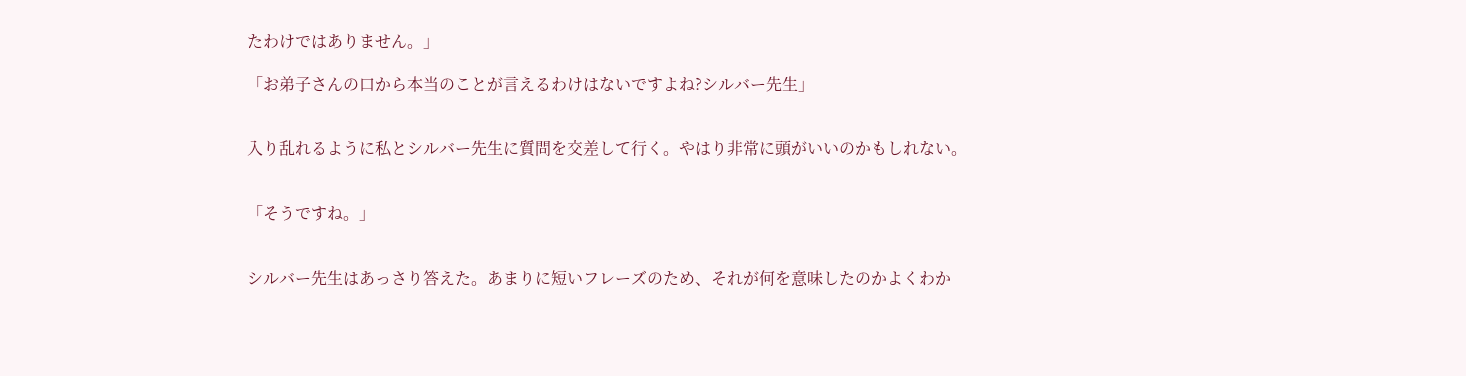たわけではありません。」

「お弟子さんの口から本当のことが言えるわけはないですよね?シルバー先生」


入り乱れるように私とシルバー先生に質問を交差して行く。やはり非常に頭がいいのかもしれない。


「そうですね。」


シルバー先生はあっさり答えた。あまりに短いフレーズのため、それが何を意味したのかよくわか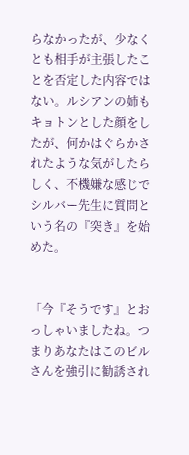らなかったが、少なくとも相手が主張したことを否定した内容ではない。ルシアンの姉もキョトンとした顔をしたが、何かはぐらかされたような気がしたらしく、不機嫌な感じでシルバー先生に質問という名の『突き』を始めた。


「今『そうです』とおっしゃいましたね。つまりあなたはこのビルさんを強引に勧誘され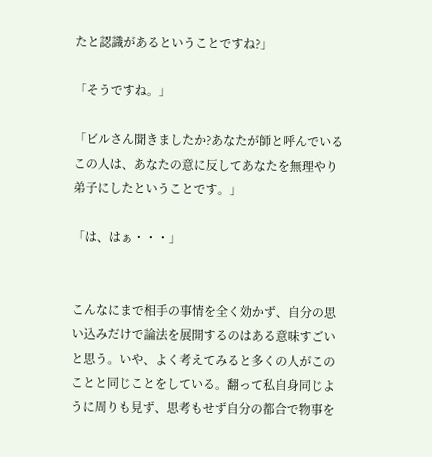たと認識があるということですね?」

「そうですね。」

「ビルさん聞きましたか?あなたが師と呼んでいるこの人は、あなたの意に反してあなたを無理やり弟子にしたということです。」

「は、はぁ・・・」


こんなにまで相手の事情を全く効かず、自分の思い込みだけで論法を展開するのはある意味すごいと思う。いや、よく考えてみると多くの人がこのことと同じことをしている。翻って私自身同じように周りも見ず、思考もせず自分の都合で物事を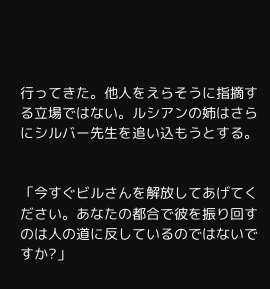行ってきた。他人をえらそうに指摘する立場ではない。ルシアンの姉はさらにシルバー先生を追い込もうとする。


「今すぐビルさんを解放してあげてください。あなたの都合で彼を振り回すのは人の道に反しているのではないですか?」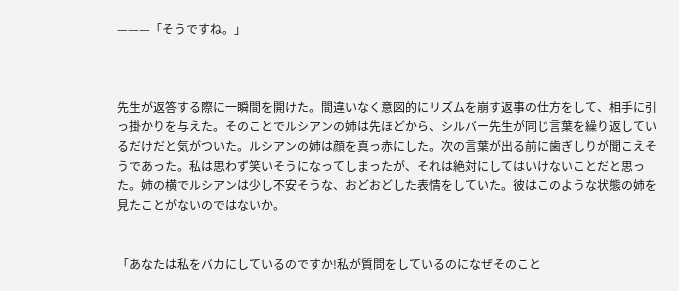———「そうですね。」



先生が返答する際に一瞬間を開けた。間違いなく意図的にリズムを崩す返事の仕方をして、相手に引っ掛かりを与えた。そのことでルシアンの姉は先ほどから、シルバー先生が同じ言葉を繰り返しているだけだと気がついた。ルシアンの姉は顔を真っ赤にした。次の言葉が出る前に歯ぎしりが聞こえそうであった。私は思わず笑いそうになってしまったが、それは絶対にしてはいけないことだと思った。姉の横でルシアンは少し不安そうな、おどおどした表情をしていた。彼はこのような状態の姉を見たことがないのではないか。


「あなたは私をバカにしているのですか!私が質問をしているのになぜそのこと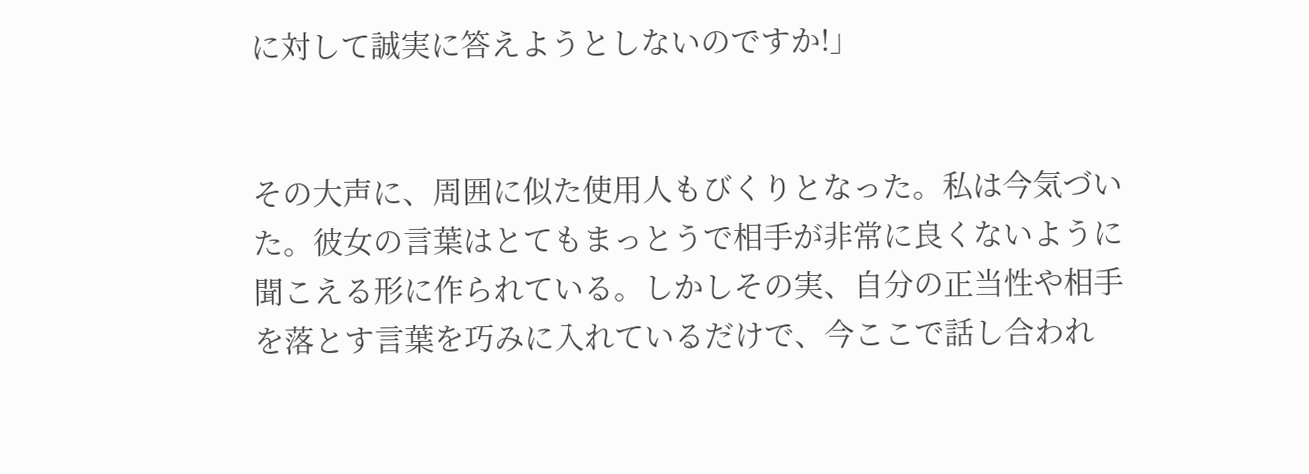に対して誠実に答えようとしないのですか!」


その大声に、周囲に似た使用人もびくりとなった。私は今気づいた。彼女の言葉はとてもまっとうで相手が非常に良くないように聞こえる形に作られている。しかしその実、自分の正当性や相手を落とす言葉を巧みに入れているだけで、今ここで話し合われ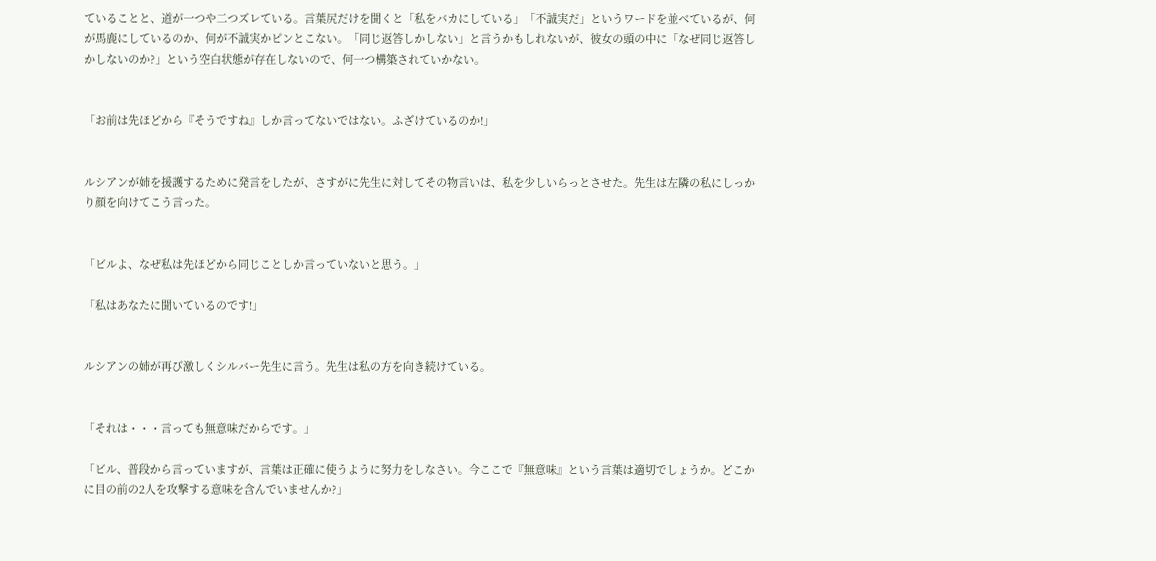ていることと、道が一つや二つズレている。言葉尻だけを聞くと「私をバカにしている」「不誠実だ」というワードを並べているが、何が馬鹿にしているのか、何が不誠実かピンとこない。「同じ返答しかしない」と言うかもしれないが、彼女の頭の中に「なぜ同じ返答しかしないのか?」という空白状態が存在しないので、何一つ構築されていかない。


「お前は先ほどから『そうですね』しか言ってないではない。ふざけているのか!」


ルシアンが姉を援護するために発言をしたが、さすがに先生に対してその物言いは、私を少しいらっとさせた。先生は左隣の私にしっかり顔を向けてこう言った。


「ビルよ、なぜ私は先ほどから同じことしか言っていないと思う。」

「私はあなたに聞いているのです!」


ルシアンの姉が再び激しくシルバー先生に言う。先生は私の方を向き続けている。


「それは・・・言っても無意味だからです。」

「ビル、普段から言っていますが、言葉は正確に使うように努力をしなさい。今ここで『無意味』という言葉は適切でしょうか。どこかに目の前の2人を攻撃する意味を含んでいませんか?」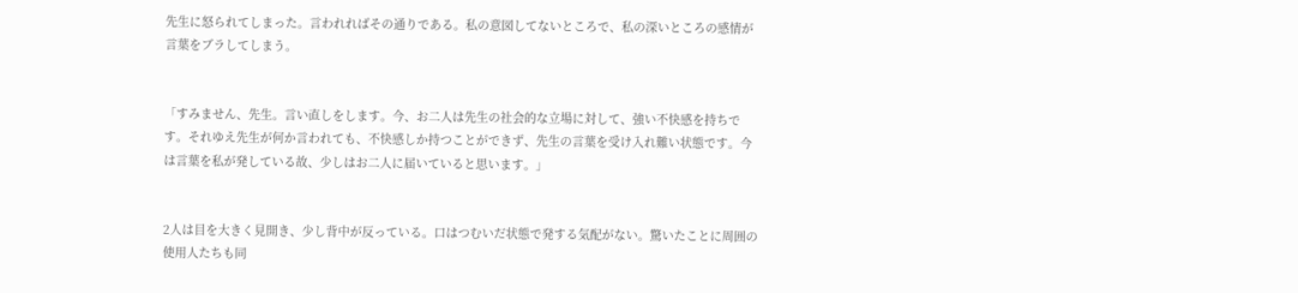先生に怒られてしまった。言われればその通りである。私の意図してないところで、私の深いところの感情が言葉をブラしてしまう。


「すみません、先生。言い直しをします。今、お二人は先生の社会的な立場に対して、強い不快感を持ちです。それゆえ先生が何か言われても、不快感しか持つことができず、先生の言葉を受け入れ難い状態です。今は言葉を私が発している故、少しはお二人に届いていると思います。」


2人は目を大きく見開き、少し背中が反っている。口はつむいだ状態で発する気配がない。驚いたことに周囲の使用人たちも同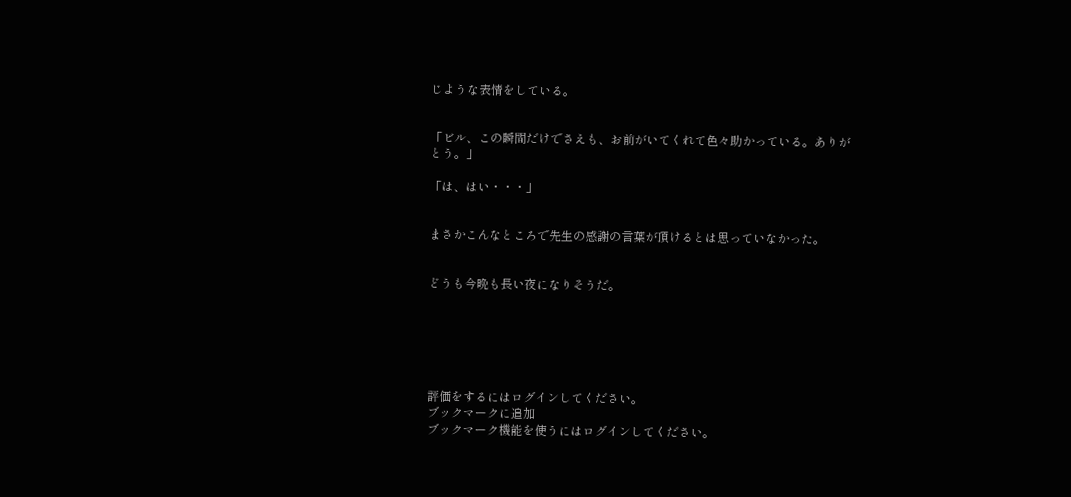じような表情をしている。


「ビル、この瞬間だけでさえも、お前がいてくれて色々助かっている。ありがとう。」

「は、はい・・・」


まさかこんなところで先生の感謝の言葉が頂けるとは思っていなかった。


どうも今晩も長い夜になりそうだ。






評価をするにはログインしてください。
ブックマークに追加
ブックマーク機能を使うにはログインしてください。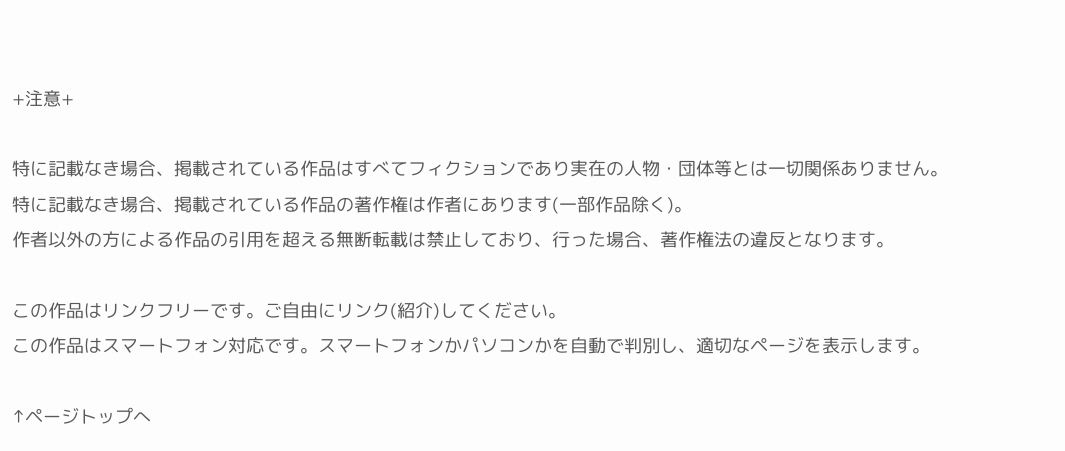+注意+

特に記載なき場合、掲載されている作品はすべてフィクションであり実在の人物・団体等とは一切関係ありません。
特に記載なき場合、掲載されている作品の著作権は作者にあります(一部作品除く)。
作者以外の方による作品の引用を超える無断転載は禁止しており、行った場合、著作権法の違反となります。

この作品はリンクフリーです。ご自由にリンク(紹介)してください。
この作品はスマートフォン対応です。スマートフォンかパソコンかを自動で判別し、適切なページを表示します。

↑ページトップへ